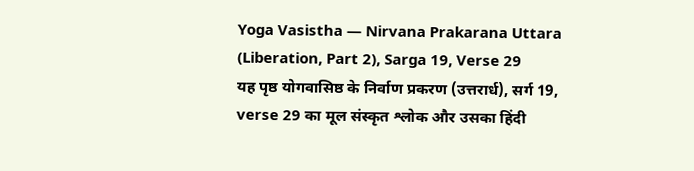Yoga Vasistha — Nirvana Prakarana Uttara (Liberation, Part 2), Sarga 19, Verse 29
यह पृष्ठ योगवासिष्ठ के निर्वाण प्रकरण (उत्तरार्ध), सर्ग 19, verse 29 का मूल संस्कृत श्लोक और उसका हिंदी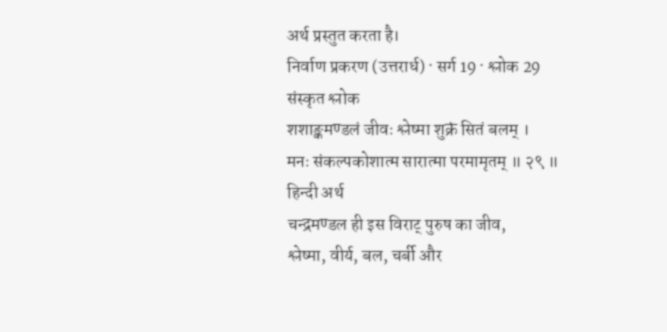अर्थ प्रस्तुत करता है।
निर्वाण प्रकरण (उत्तरार्ध) · सर्ग 19 · श्लोक 29
संस्कृत श्लोक
शशाङ्कमण्डलं जीवः श्लेष्मा शुक्रं सितं बलम् ।
मनः संकल्पकोशात्म सारात्मा परमामृतम् ॥ २९ ॥
हिन्दी अर्थ
चन्द्रमण्डल ही इस विराट् पुरुष का जीव,
श्लेष्मा, वीर्य, बल, चर्बी और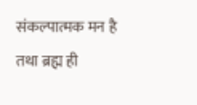संकल्पात्मक मन है तथा ब्रह्म ही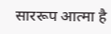साररूप आत्मा है